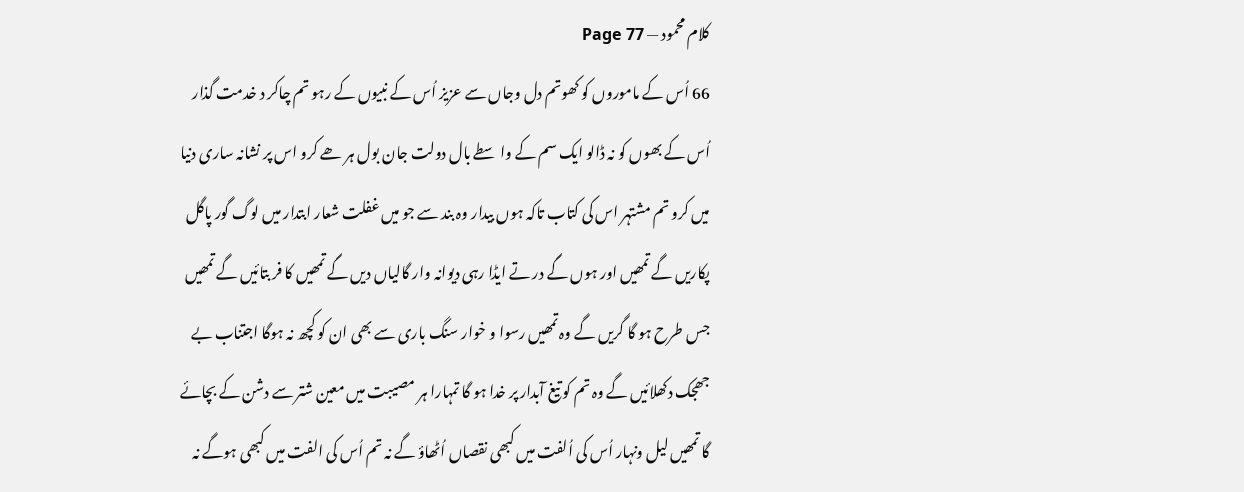کلام محمود — Page 77
66 اُس کے ماموروں کو کھوتم دل وجاں سے عزیز اُس کے نبیوں کے رہو تم چاکر د خدمت گذار اُس کے بھوں کو نہ ڈالو ایک سم کے واسطے بال دولت جان بول ہر ھے کرو اس پر نشانہ ساری دنیا میں کرو تم مشتہر اس کی کتاب تاکہ ہوں بیدار وہ بند سے جو میں غفلت شعار ابتدار میں لوگ گور پاگل پکاریں گے تمھیں اور ہوں گے در تے ایڈا رہی دیوانہ وار گالیاں دیں گے تمھیں کا فر بتائیں گے تمھیں جس طرح ہو گا گریں گے وہ تمھیں رسوا و خوار سنگ باری سے بھی ان کو کچھ نہ ہوگا اجتناب بے جھجک دکھلائیں گے وہ تم کو تیغ آبدار پر خدا ہو گا تمہارا ہر مصیبت میں معین شتر سے دشن کے بچائے گا تمھیں لیل ونہار اُس کی اُلفت میں کبھی نقصاں اُٹھاؤ گے نہ تم اُس کی الفت میں کبھی ہوگے نہ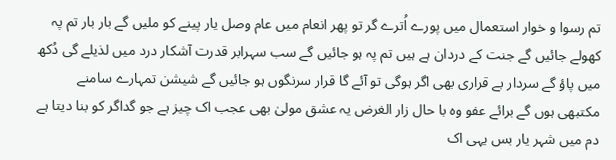تم رسوا و خوار استعمال میں پورے اُترے گر تو پھر انعام میں عام وصل یار پینے کو ملیں گے بار بار تم پہ کھولے جائیں گے جنت کے دردان ہے ہیں تم پہ ہو جائیں گے سب سہرابر قدرت آشکار درد میں لذیلے گی دُکھ میں پاؤ گے سردار بے قراری بھی اگر ہوگی تو آئے گا قرار سرنگوں ہو جائیں گے شیشن تمہارے سامنے مکتبھی ہوں گے برائے عفو وہ با حال زار الغرض یہ عشق مولیٰ بھی عجب اک چیز ہے جو گداگر کو بنا دیتا ہے دم میں شہر یار بس یہی اک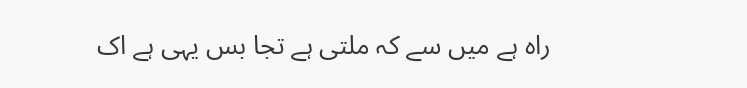راہ ہے میں سے کہ ملتی ہے تجا بس یہی ہے اک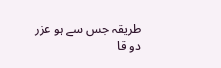طریقہ جس سے ہو عزر دو قا